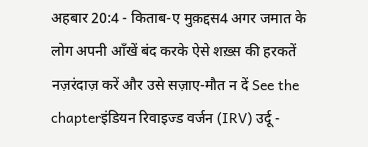अहबार 20:4 - किताब-ए मुक़द्दस4 अगर जमात के लोग अपनी आँखें बंद करके ऐसे शख़्स की हरकतें नज़रंदाज़ करें और उसे सज़ाए-मौत न दें See the chapterइंडियन रिवाइज्ड वर्जन (IRV) उर्दू -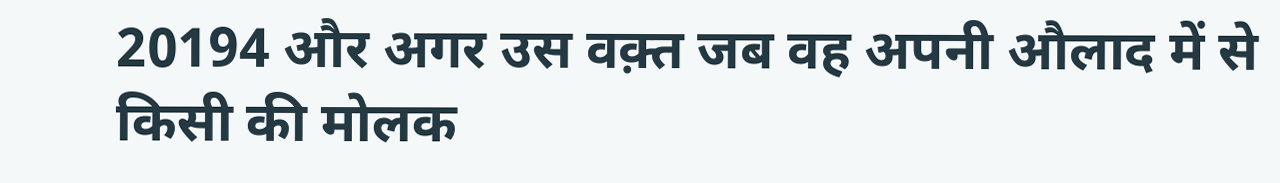20194 और अगर उस वक़्त जब वह अपनी औलाद में से किसी की मोलक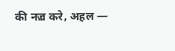की नज़्र करे, अहल —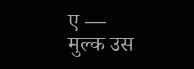ए — मुल्क उस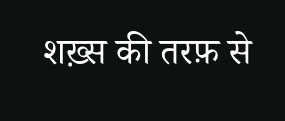शख़्स की तरफ़ से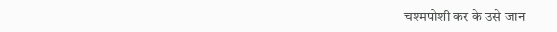चश्मपोशी कर के उसे जान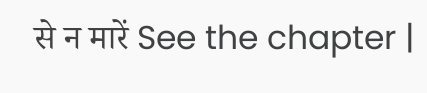से न मारें See the chapter |